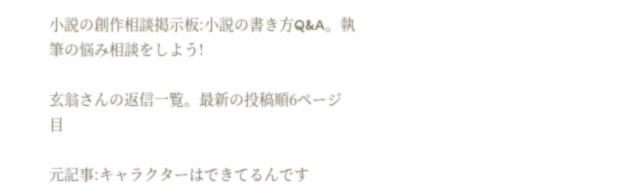小説の創作相談掲示板:小説の書き方Q&A。執筆の悩み相談をしよう!

玄翁さんの返信一覧。最新の投稿順6ページ目

元記事:キャラクターはできてるんです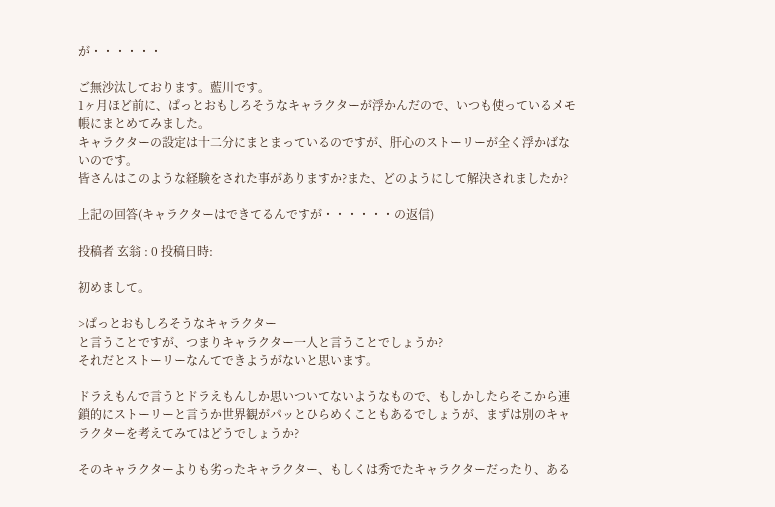が・・・・・・

ご無沙汰しております。藍川です。
1ヶ月ほど前に、ぱっとおもしろそうなキャラクターが浮かんだので、いつも使っているメモ帳にまとめてみました。
キャラクターの設定は十二分にまとまっているのですが、肝心のストーリーが全く浮かばないのです。
皆さんはこのような経験をされた事がありますか?また、どのようにして解決されましたか?

上記の回答(キャラクターはできてるんですが・・・・・・の返信)

投稿者 玄翁 : 0 投稿日時:

初めまして。

>ぱっとおもしろそうなキャラクター
と言うことですが、つまりキャラクター一人と言うことでしょうか?
それだとストーリーなんてできようがないと思います。

ドラえもんで言うとドラえもんしか思いついてないようなもので、もしかしたらそこから連鎖的にストーリーと言うか世界観がパッとひらめくこともあるでしょうが、まずは別のキャラクターを考えてみてはどうでしょうか?

そのキャラクターよりも劣ったキャラクター、もしくは秀でたキャラクターだったり、ある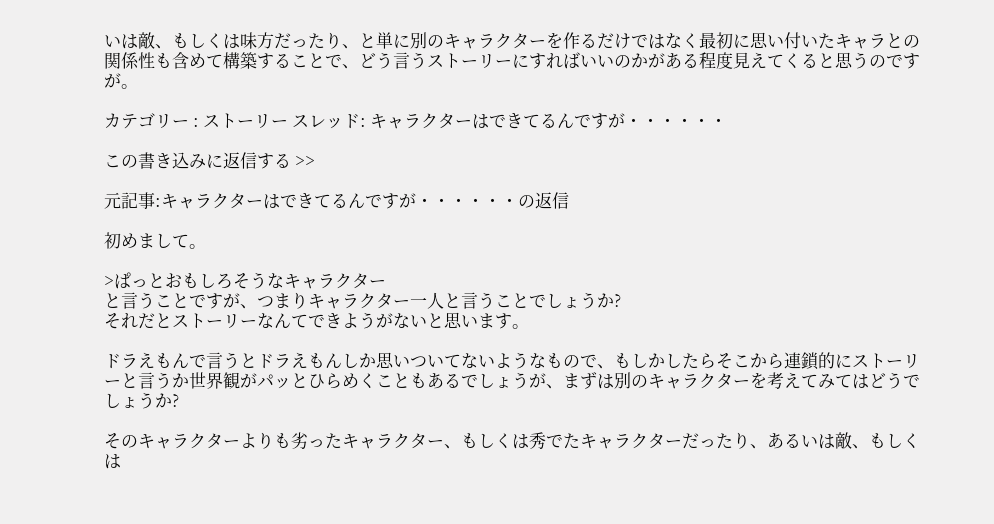いは敵、もしくは味方だったり、と単に別のキャラクターを作るだけではなく最初に思い付いたキャラとの関係性も含めて構築することで、どう言うストーリーにすればいいのかがある程度見えてくると思うのですが。

カテゴリー : ストーリー スレッド: キャラクターはできてるんですが・・・・・・

この書き込みに返信する >>

元記事:キャラクターはできてるんですが・・・・・・の返信

初めまして。

>ぱっとおもしろそうなキャラクター
と言うことですが、つまりキャラクター一人と言うことでしょうか?
それだとストーリーなんてできようがないと思います。

ドラえもんで言うとドラえもんしか思いついてないようなもので、もしかしたらそこから連鎖的にストーリーと言うか世界観がパッとひらめくこともあるでしょうが、まずは別のキャラクターを考えてみてはどうでしょうか?

そのキャラクターよりも劣ったキャラクター、もしくは秀でたキャラクターだったり、あるいは敵、もしくは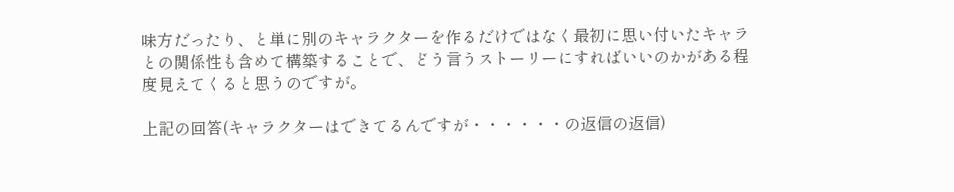味方だったり、と単に別のキャラクターを作るだけではなく最初に思い付いたキャラとの関係性も含めて構築することで、どう言うストーリーにすればいいのかがある程度見えてくると思うのですが。

上記の回答(キャラクターはできてるんですが・・・・・・の返信の返信)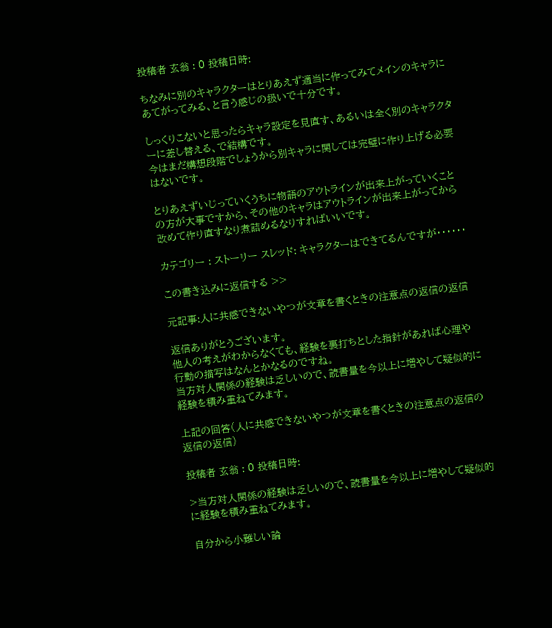投稿者 玄翁 : 0 投稿日時:

ちなみに別のキャラクターはとりあえず適当に作ってみてメインのキャラにあてがってみる、と言う感じの扱いで十分です。

しっくりこないと思ったらキャラ設定を見直す、あるいは全く別のキャラクターに差し替える、で結構です。
今はまだ構想段階でしょうから別キャラに関しては完璧に作り上げる必要はないです。

とりあえずいじっていくうちに物語のアウトラインが出来上がっていくことの方が大事ですから、その他のキャラはアウトラインが出来上がってから改めて作り直すなり煮詰めるなりすればいいです。

カテゴリー : ストーリー スレッド: キャラクターはできてるんですが・・・・・・

この書き込みに返信する >>

元記事:人に共感できないやつが文章を書くときの注意点の返信の返信

返信ありがとうございます。
他人の考えがわからなくても、経験を裏打ちとした指針があれば心理や行動の描写はなんとかなるのですね。
当方対人関係の経験は乏しいので、読書量を今以上に増やして疑似的に経験を積み重ねてみます。

上記の回答(人に共感できないやつが文章を書くときの注意点の返信の返信の返信)

投稿者 玄翁 : 0 投稿日時:

>当方対人関係の経験は乏しいので、読書量を今以上に増やして疑似的に経験を積み重ねてみます。

自分から小難しい論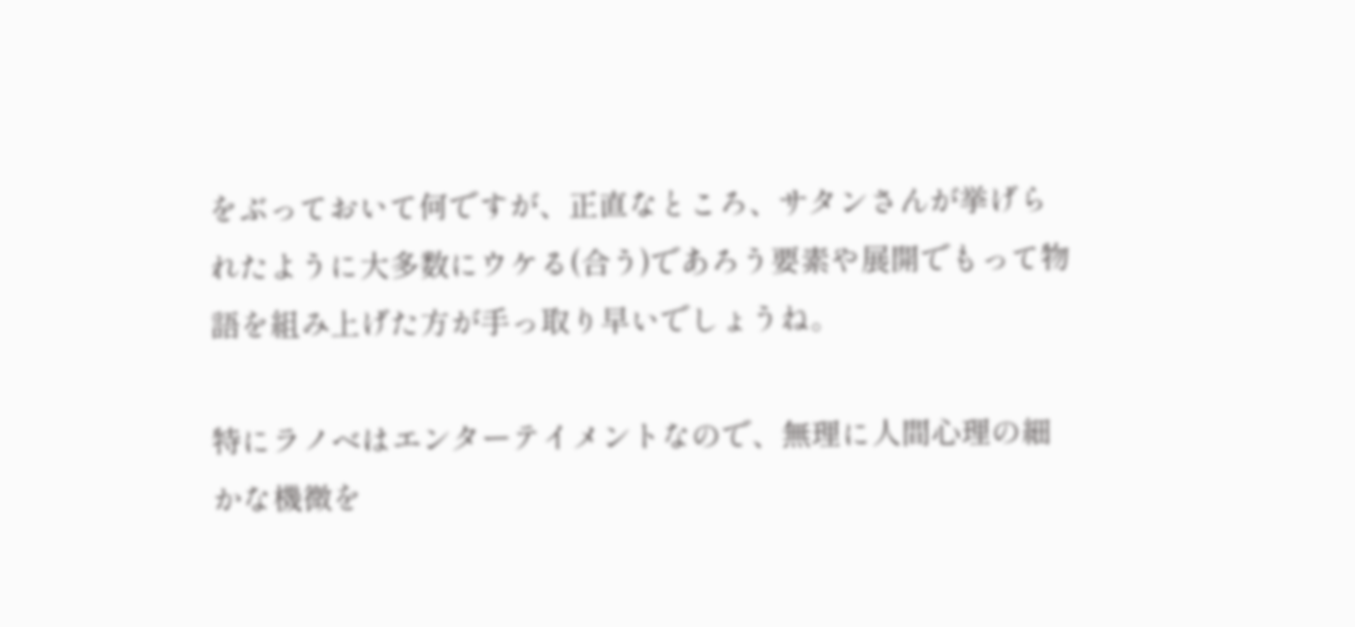をぶっておいて何ですが、正直なところ、サタンさんが挙げられたように大多数にウケる(合う)であろう要素や展開でもって物語を組み上げた方が手っ取り早いでしょうね。

特にラノベはエンターテイメントなので、無理に人間心理の細かな機微を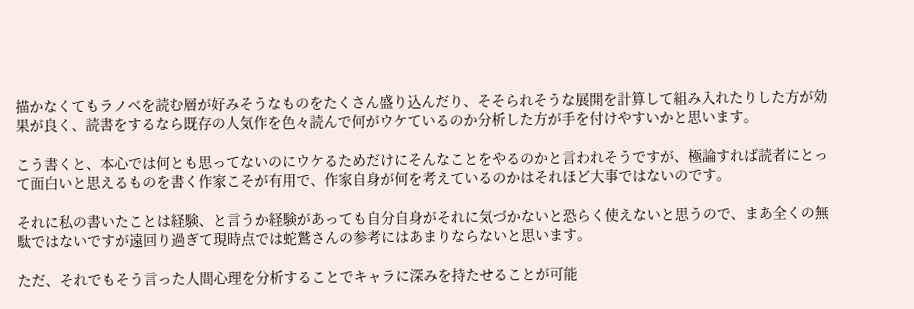描かなくてもラノベを読む層が好みそうなものをたくさん盛り込んだり、そそられそうな展開を計算して組み入れたりした方が効果が良く、読書をするなら既存の人気作を色々読んで何がウケているのか分析した方が手を付けやすいかと思います。

こう書くと、本心では何とも思ってないのにウケるためだけにそんなことをやるのかと言われそうですが、極論すれば読者にとって面白いと思えるものを書く作家こそが有用で、作家自身が何を考えているのかはそれほど大事ではないのです。

それに私の書いたことは経験、と言うか経験があっても自分自身がそれに気づかないと恐らく使えないと思うので、まあ全くの無駄ではないですが遠回り過ぎて現時点では蛇鷲さんの参考にはあまりならないと思います。

ただ、それでもそう言った人間心理を分析することでキャラに深みを持たせることが可能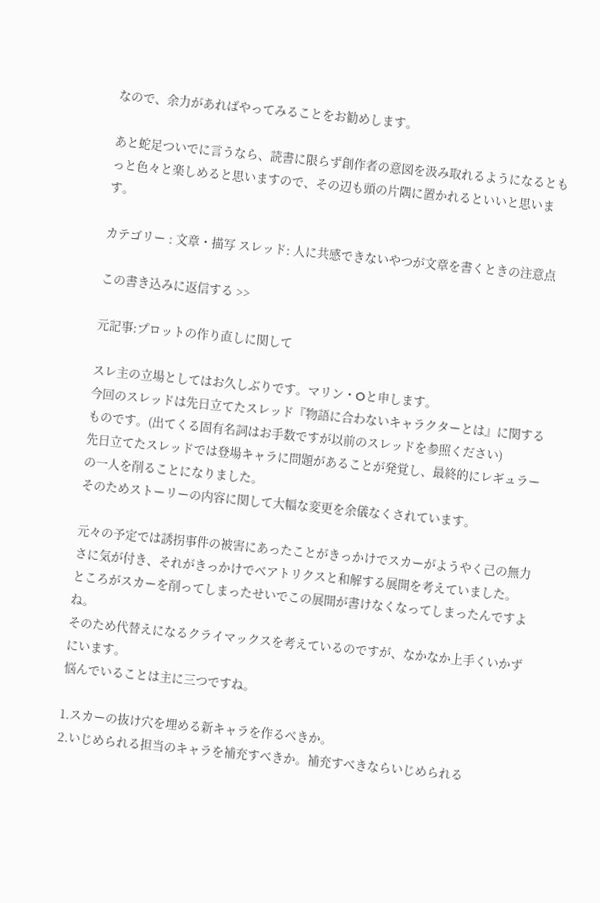なので、余力があればやってみることをお勧めします。

あと蛇足ついでに言うなら、読書に限らず創作者の意図を汲み取れるようになるともっと色々と楽しめると思いますので、その辺も頭の片隅に置かれるといいと思います。

カテゴリー : 文章・描写 スレッド: 人に共感できないやつが文章を書くときの注意点

この書き込みに返信する >>

元記事:プロットの作り直しに関して

スレ主の立場としてはお久しぶりです。マリン・Oと申します。
今回のスレッドは先日立てたスレッド『物語に合わないキャラクターとは』に関するものです。(出てくる固有名詞はお手数ですが以前のスレッドを参照ください)
先日立てたスレッドでは登場キャラに問題があることが発覚し、最終的にレギュラーの一人を削ることになりました。
そのためストーリーの内容に関して大幅な変更を余儀なくされています。

元々の予定では誘拐事件の被害にあったことがきっかけでスカーがようやく己の無力さに気が付き、それがきっかけでベアトリクスと和解する展開を考えていました。
ところがスカーを削ってしまったせいでこの展開が書けなくなってしまったんですよね。
そのため代替えになるクライマックスを考えているのですが、なかなか上手くいかずにいます。
悩んでいることは主に三つですね。

1.スカーの抜け穴を埋める新キャラを作るべきか。
2.いじめられる担当のキャラを補充すべきか。補充すべきならいじめられる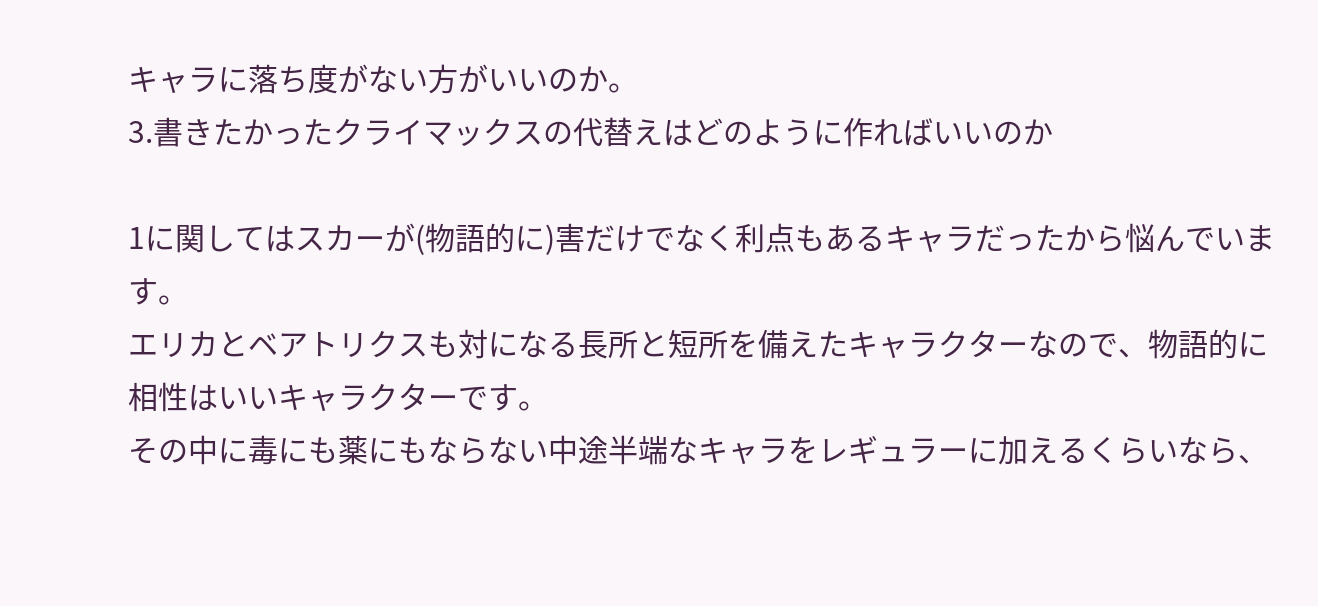キャラに落ち度がない方がいいのか。
3.書きたかったクライマックスの代替えはどのように作ればいいのか

1に関してはスカーが(物語的に)害だけでなく利点もあるキャラだったから悩んでいます。
エリカとベアトリクスも対になる長所と短所を備えたキャラクターなので、物語的に相性はいいキャラクターです。
その中に毒にも薬にもならない中途半端なキャラをレギュラーに加えるくらいなら、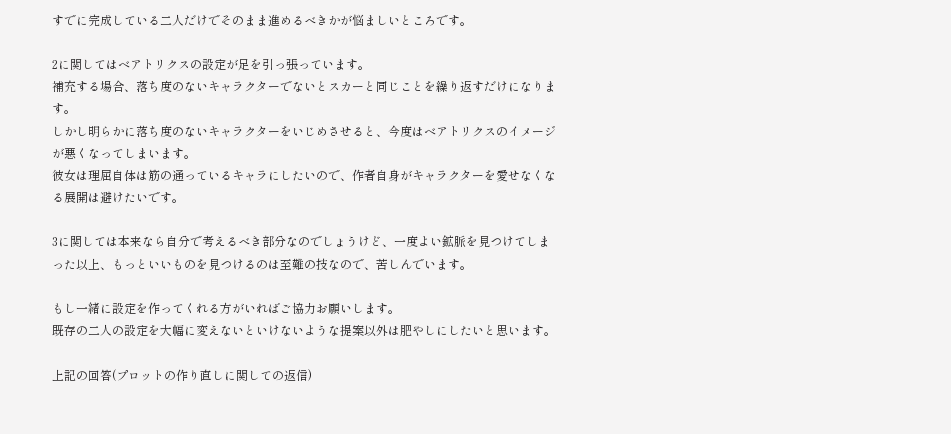すでに完成している二人だけでそのまま進めるべきかが悩ましいところです。

2に関してはベアトリクスの設定が足を引っ張っています。
補充する場合、落ち度のないキャラクターでないとスカーと同じことを繰り返すだけになります。
しかし明らかに落ち度のないキャラクターをいじめさせると、今度はベアトリクスのイメージが悪くなってしまいます。
彼女は理屈自体は筋の通っているキャラにしたいので、作者自身がキャラクターを愛せなくなる展開は避けたいです。

3に関しては本来なら自分で考えるべき部分なのでしょうけど、一度よい鉱脈を見つけてしまった以上、もっといいものを見つけるのは至難の技なので、苦しんでいます。

もし一緒に設定を作ってくれる方がいればご協力お願いします。
既存の二人の設定を大幅に変えないといけないような提案以外は肥やしにしたいと思います。

上記の回答(プロットの作り直しに関しての返信)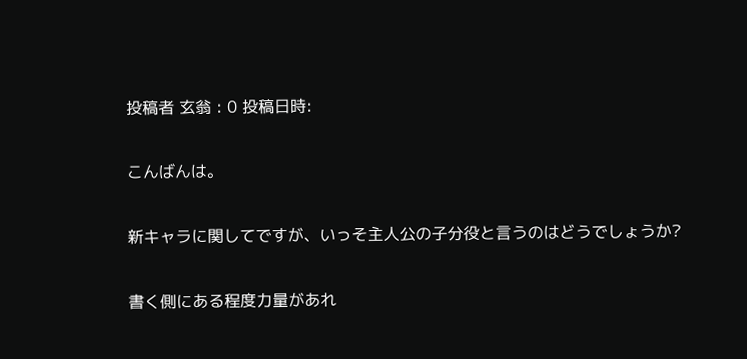投稿者 玄翁 : 0 投稿日時:

こんばんは。

新キャラに関してですが、いっそ主人公の子分役と言うのはどうでしょうか?

書く側にある程度力量があれ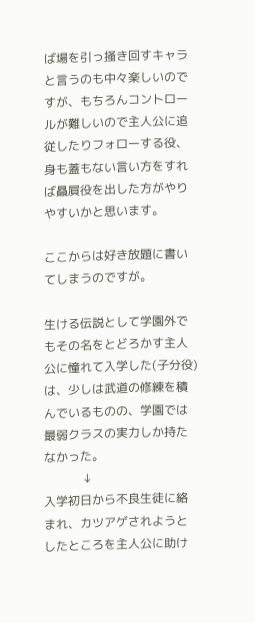ば場を引っ掻き回すキャラと言うのも中々楽しいのですが、もちろんコントロールが難しいので主人公に追従したりフォローする役、身も蓋もない言い方をすれば贔屓役を出した方がやりやすいかと思います。

ここからは好き放題に書いてしまうのですが。

生ける伝説として学園外でもその名をとどろかす主人公に憧れて入学した(子分役)は、少しは武道の修練を積んでいるものの、学園では最弱クラスの実力しか持たなかった。
             ↓
入学初日から不良生徒に絡まれ、カツアゲされようとしたところを主人公に助け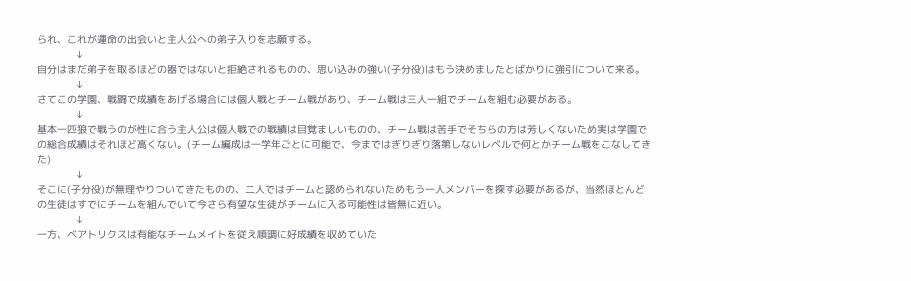られ、これが運命の出会いと主人公への弟子入りを志願する。
             ↓
自分はまだ弟子を取るほどの器ではないと拒絶されるものの、思い込みの強い(子分役)はもう決めましたとばかりに強引について来る。
             ↓
さてこの学園、戦闘で成績をあげる場合には個人戦とチーム戦があり、チーム戦は三人一組でチームを組む必要がある。
             ↓
基本一匹狼で戦うのが性に合う主人公は個人戦での戦績は目覚ましいものの、チーム戦は苦手でそちらの方は芳しくないため実は学園での総合成績はそれほど高くない。(チーム編成は一学年ごとに可能で、今まではぎりぎり落第しないレベルで何とかチーム戦をこなしてきた)
             ↓
そこに(子分役)が無理やりついてきたものの、二人ではチームと認められないためもう一人メンバーを探す必要があるが、当然ほとんどの生徒はすでにチームを組んでいて今さら有望な生徒がチームに入る可能性は皆無に近い。
             ↓
一方、ベアトリクスは有能なチームメイトを従え順調に好成績を収めていた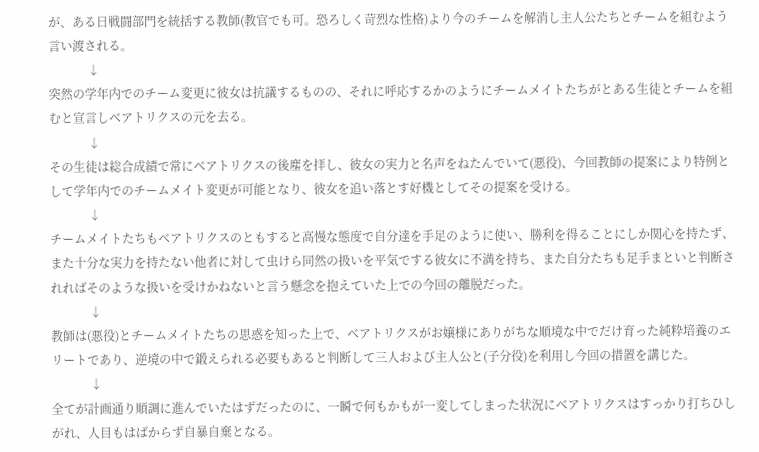が、ある日戦闘部門を統括する教師(教官でも可。恐ろしく苛烈な性格)より今のチームを解消し主人公たちとチームを組むよう言い渡される。
             ↓
突然の学年内でのチーム変更に彼女は抗議するものの、それに呼応するかのようにチームメイトたちがとある生徒とチームを組むと宣言しベアトリクスの元を去る。
             ↓
その生徒は総合成績で常にベアトリクスの後塵を拝し、彼女の実力と名声をねたんでいて(悪役)、今回教師の提案により特例として学年内でのチームメイト変更が可能となり、彼女を追い落とす好機としてその提案を受ける。
             ↓
チームメイトたちもベアトリクスのともすると高慢な態度で自分達を手足のように使い、勝利を得ることにしか関心を持たず、また十分な実力を持たない他者に対して虫けら同然の扱いを平気でする彼女に不満を持ち、また自分たちも足手まといと判断されればそのような扱いを受けかねないと言う懸念を抱えていた上での今回の離脱だった。
             ↓
教師は(悪役)とチームメイトたちの思惑を知った上で、ベアトリクスがお嬢様にありがちな順境な中でだけ育った純粋培養のエリートであり、逆境の中で鍛えられる必要もあると判断して三人および主人公と(子分役)を利用し今回の措置を講じた。
             ↓
全てが計画通り順調に進んでいたはずだったのに、一瞬で何もかもが一変してしまった状況にベアトリクスはすっかり打ちひしがれ、人目もはばからず自暴自棄となる。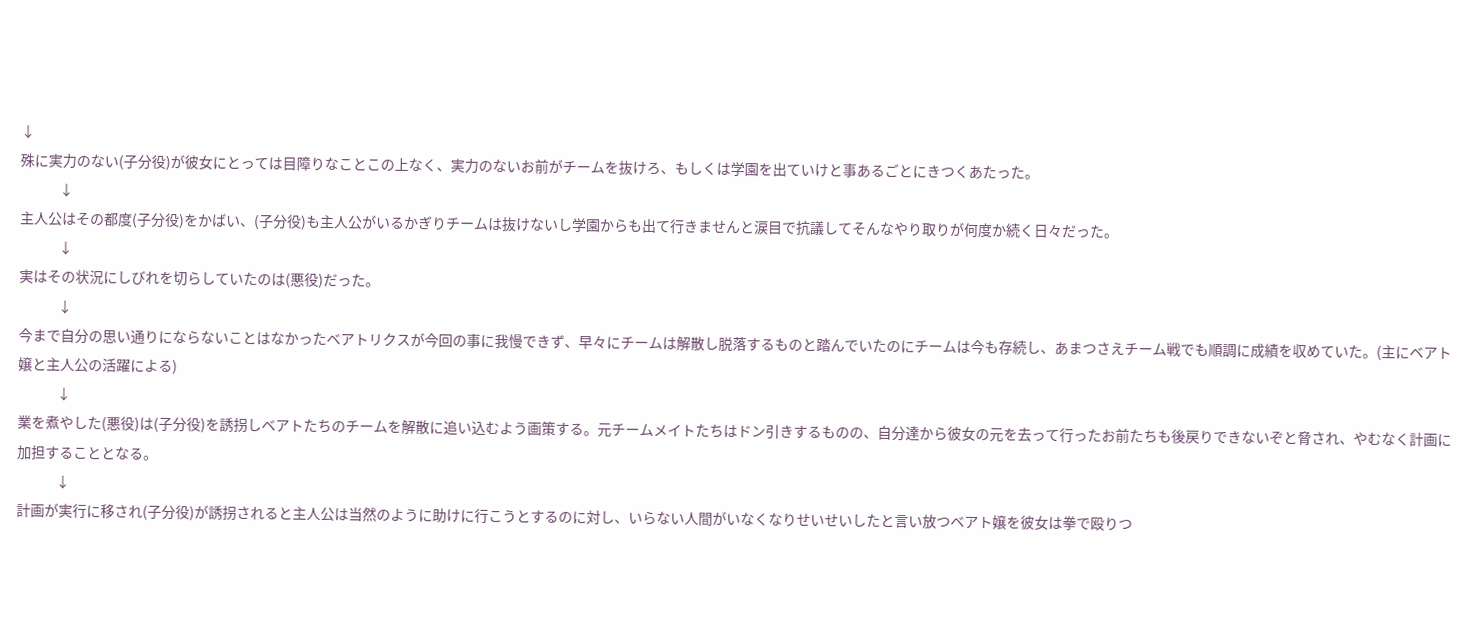↓
殊に実力のない(子分役)が彼女にとっては目障りなことこの上なく、実力のないお前がチームを抜けろ、もしくは学園を出ていけと事あるごとにきつくあたった。
             ↓
主人公はその都度(子分役)をかばい、(子分役)も主人公がいるかぎりチームは抜けないし学園からも出て行きませんと涙目で抗議してそんなやり取りが何度か続く日々だった。
             ↓
実はその状況にしびれを切らしていたのは(悪役)だった。
             ↓
今まで自分の思い通りにならないことはなかったベアトリクスが今回の事に我慢できず、早々にチームは解散し脱落するものと踏んでいたのにチームは今も存続し、あまつさえチーム戦でも順調に成績を収めていた。(主にベアト嬢と主人公の活躍による)
             ↓
業を煮やした(悪役)は(子分役)を誘拐しベアトたちのチームを解散に追い込むよう画策する。元チームメイトたちはドン引きするものの、自分達から彼女の元を去って行ったお前たちも後戻りできないぞと脅され、やむなく計画に加担することとなる。
             ↓
計画が実行に移され(子分役)が誘拐されると主人公は当然のように助けに行こうとするのに対し、いらない人間がいなくなりせいせいしたと言い放つベアト嬢を彼女は拳で殴りつ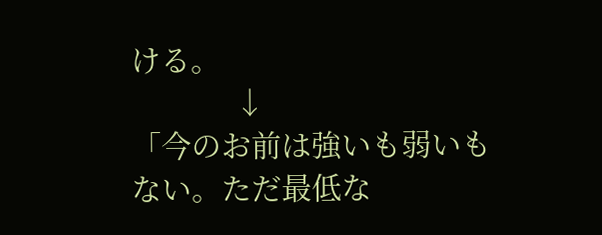ける。
             ↓
「今のお前は強いも弱いもない。ただ最低な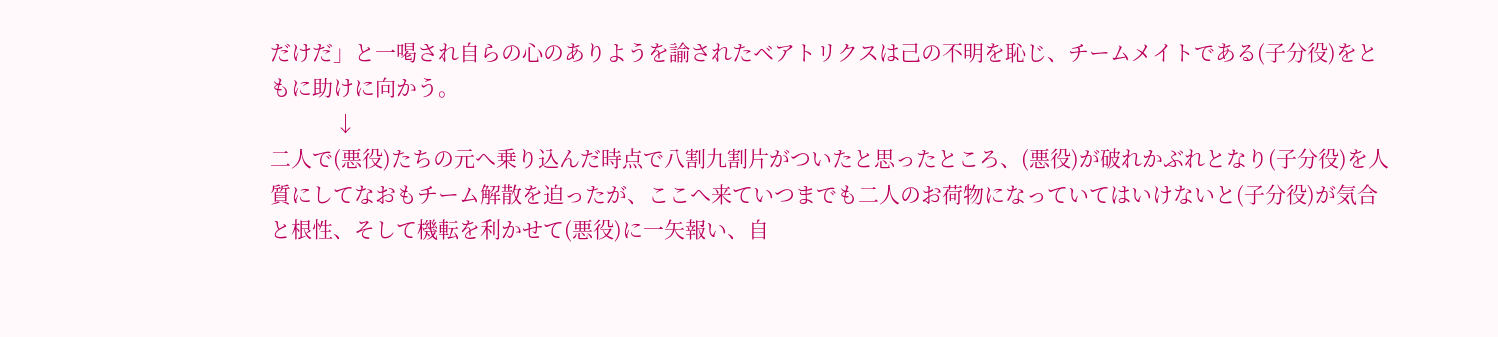だけだ」と一喝され自らの心のありようを諭されたベアトリクスは己の不明を恥じ、チームメイトである(子分役)をともに助けに向かう。
             ↓
二人で(悪役)たちの元へ乗り込んだ時点で八割九割片がついたと思ったところ、(悪役)が破れかぶれとなり(子分役)を人質にしてなおもチーム解散を迫ったが、ここへ来ていつまでも二人のお荷物になっていてはいけないと(子分役)が気合と根性、そして機転を利かせて(悪役)に一矢報い、自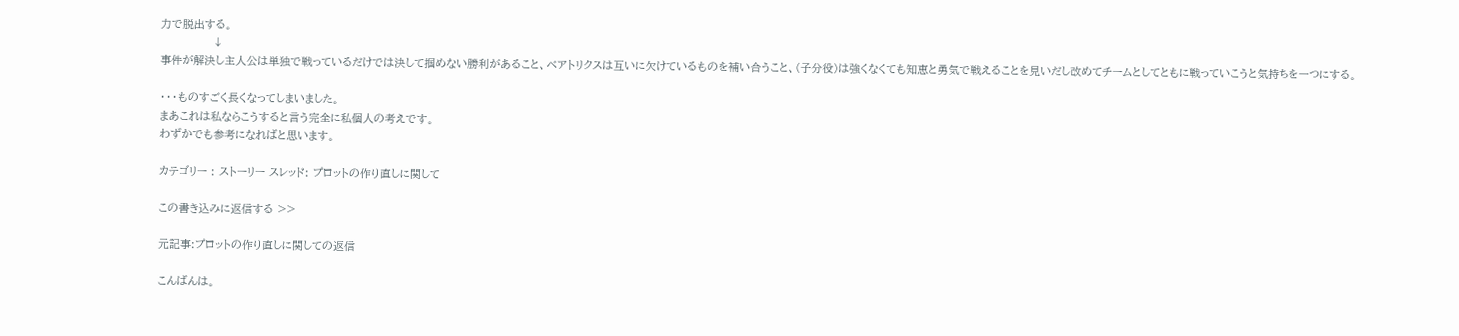力で脱出する。
             ↓
事件が解決し主人公は単独で戦っているだけでは決して掴めない勝利があること、ベアトリクスは互いに欠けているものを補い合うこと、(子分役)は強くなくても知恵と勇気で戦えることを見いだし改めてチームとしてともに戦っていこうと気持ちを一つにする。

・・・ものすごく長くなってしまいました。
まあこれは私ならこうすると言う完全に私個人の考えです。
わずかでも参考になればと思います。

カテゴリー : ストーリー スレッド: プロットの作り直しに関して

この書き込みに返信する >>

元記事:プロットの作り直しに関しての返信

こんばんは。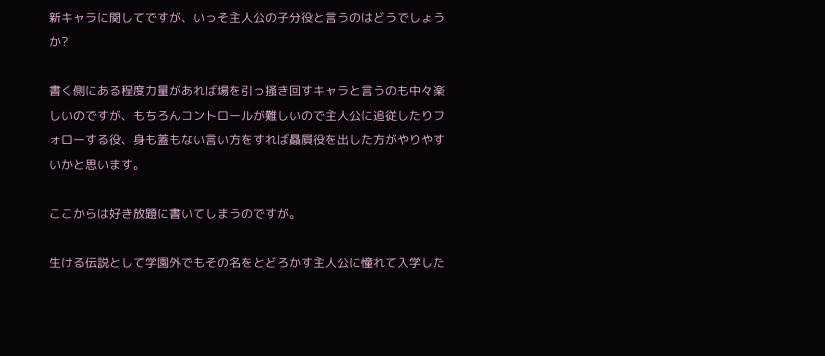新キャラに関してですが、いっそ主人公の子分役と言うのはどうでしょうか?

書く側にある程度力量があれば場を引っ掻き回すキャラと言うのも中々楽しいのですが、もちろんコントロールが難しいので主人公に追従したりフォローする役、身も蓋もない言い方をすれば贔屓役を出した方がやりやすいかと思います。

ここからは好き放題に書いてしまうのですが。

生ける伝説として学園外でもその名をとどろかす主人公に憧れて入学した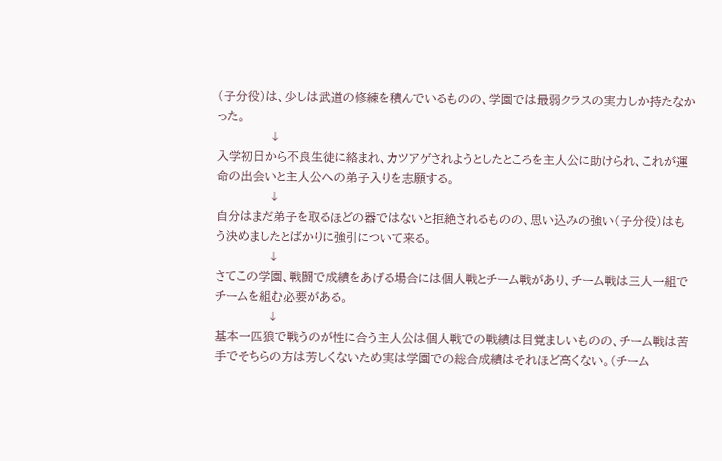(子分役)は、少しは武道の修練を積んでいるものの、学園では最弱クラスの実力しか持たなかった。
             ↓
入学初日から不良生徒に絡まれ、カツアゲされようとしたところを主人公に助けられ、これが運命の出会いと主人公への弟子入りを志願する。
             ↓
自分はまだ弟子を取るほどの器ではないと拒絶されるものの、思い込みの強い(子分役)はもう決めましたとばかりに強引について来る。
             ↓
さてこの学園、戦闘で成績をあげる場合には個人戦とチーム戦があり、チーム戦は三人一組でチームを組む必要がある。
             ↓
基本一匹狼で戦うのが性に合う主人公は個人戦での戦績は目覚ましいものの、チーム戦は苦手でそちらの方は芳しくないため実は学園での総合成績はそれほど高くない。(チーム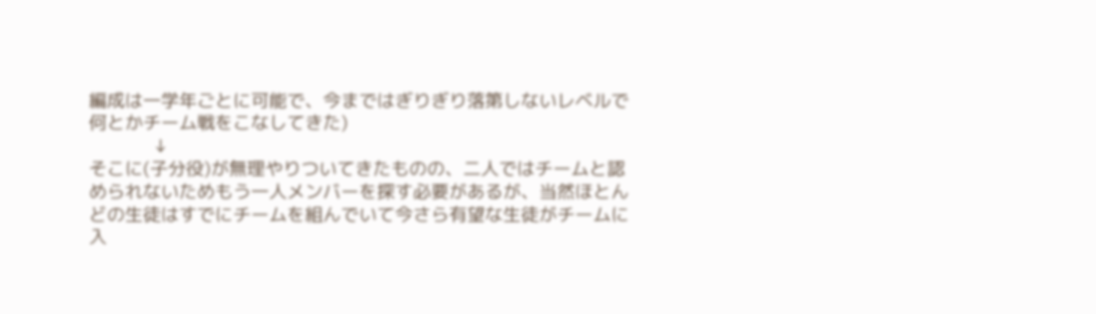編成は一学年ごとに可能で、今まではぎりぎり落第しないレベルで何とかチーム戦をこなしてきた)
             ↓
そこに(子分役)が無理やりついてきたものの、二人ではチームと認められないためもう一人メンバーを探す必要があるが、当然ほとんどの生徒はすでにチームを組んでいて今さら有望な生徒がチームに入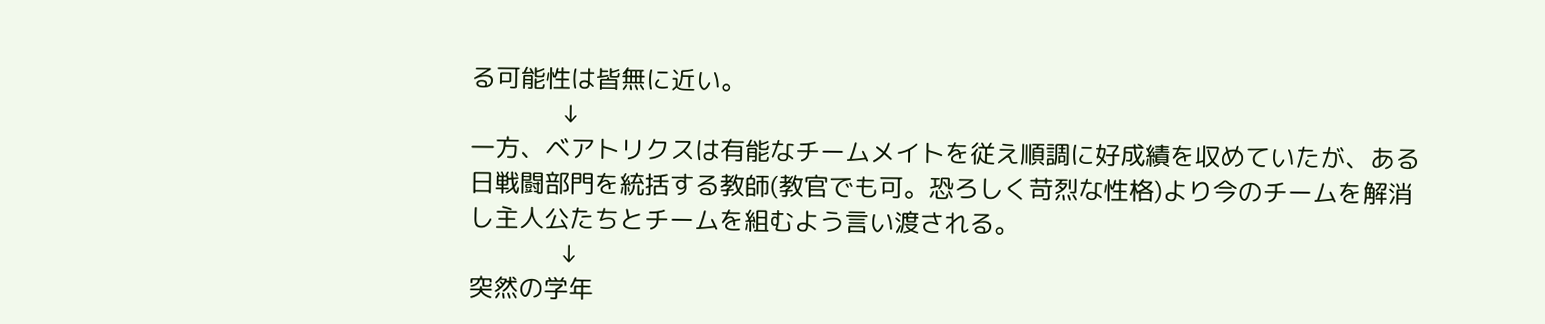る可能性は皆無に近い。
             ↓
一方、ベアトリクスは有能なチームメイトを従え順調に好成績を収めていたが、ある日戦闘部門を統括する教師(教官でも可。恐ろしく苛烈な性格)より今のチームを解消し主人公たちとチームを組むよう言い渡される。
             ↓
突然の学年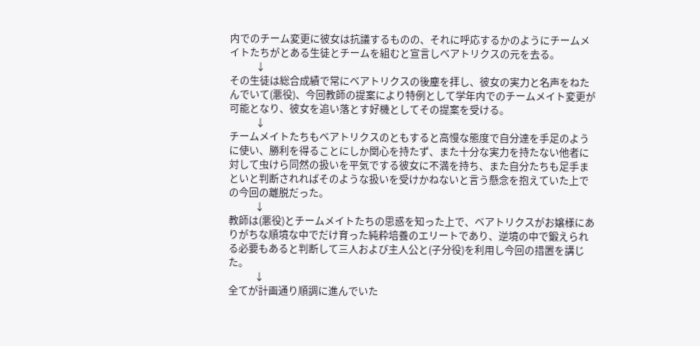内でのチーム変更に彼女は抗議するものの、それに呼応するかのようにチームメイトたちがとある生徒とチームを組むと宣言しベアトリクスの元を去る。
             ↓
その生徒は総合成績で常にベアトリクスの後塵を拝し、彼女の実力と名声をねたんでいて(悪役)、今回教師の提案により特例として学年内でのチームメイト変更が可能となり、彼女を追い落とす好機としてその提案を受ける。
             ↓
チームメイトたちもベアトリクスのともすると高慢な態度で自分達を手足のように使い、勝利を得ることにしか関心を持たず、また十分な実力を持たない他者に対して虫けら同然の扱いを平気でする彼女に不満を持ち、また自分たちも足手まといと判断されればそのような扱いを受けかねないと言う懸念を抱えていた上での今回の離脱だった。
             ↓
教師は(悪役)とチームメイトたちの思惑を知った上で、ベアトリクスがお嬢様にありがちな順境な中でだけ育った純粋培養のエリートであり、逆境の中で鍛えられる必要もあると判断して三人および主人公と(子分役)を利用し今回の措置を講じた。
             ↓
全てが計画通り順調に進んでいた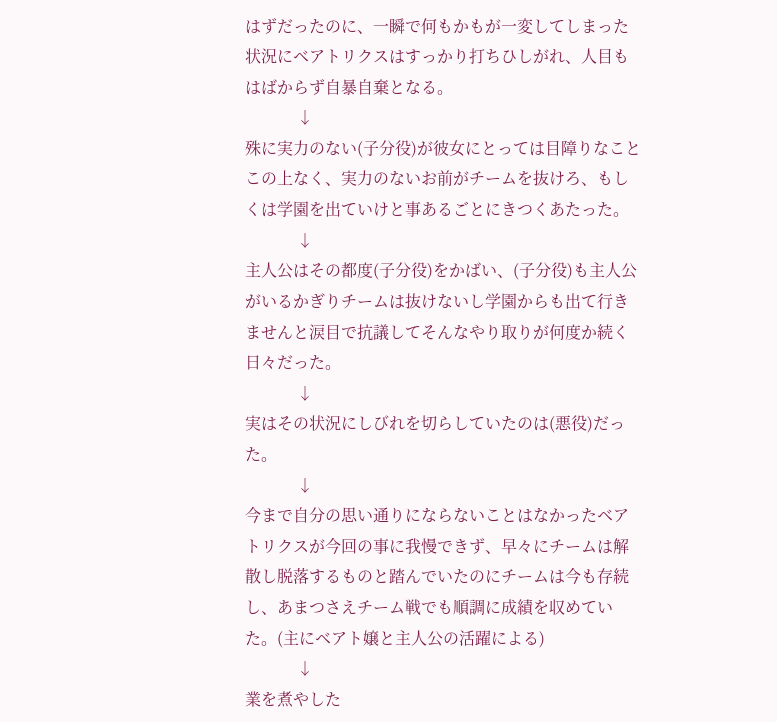はずだったのに、一瞬で何もかもが一変してしまった状況にベアトリクスはすっかり打ちひしがれ、人目もはばからず自暴自棄となる。
             ↓
殊に実力のない(子分役)が彼女にとっては目障りなことこの上なく、実力のないお前がチームを抜けろ、もしくは学園を出ていけと事あるごとにきつくあたった。
             ↓
主人公はその都度(子分役)をかばい、(子分役)も主人公がいるかぎりチームは抜けないし学園からも出て行きませんと涙目で抗議してそんなやり取りが何度か続く日々だった。
             ↓
実はその状況にしびれを切らしていたのは(悪役)だった。
             ↓
今まで自分の思い通りにならないことはなかったベアトリクスが今回の事に我慢できず、早々にチームは解散し脱落するものと踏んでいたのにチームは今も存続し、あまつさえチーム戦でも順調に成績を収めていた。(主にベアト嬢と主人公の活躍による)
             ↓
業を煮やした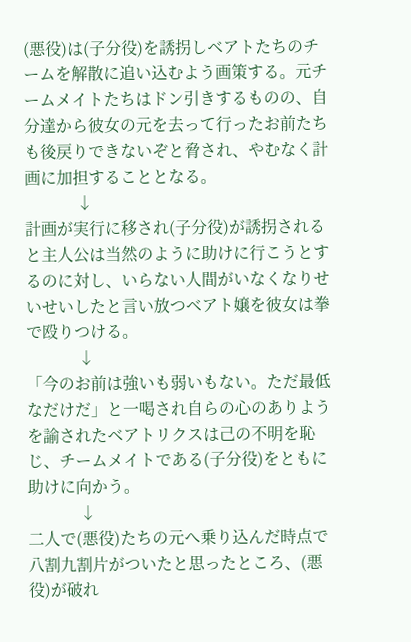(悪役)は(子分役)を誘拐しベアトたちのチームを解散に追い込むよう画策する。元チームメイトたちはドン引きするものの、自分達から彼女の元を去って行ったお前たちも後戻りできないぞと脅され、やむなく計画に加担することとなる。
             ↓
計画が実行に移され(子分役)が誘拐されると主人公は当然のように助けに行こうとするのに対し、いらない人間がいなくなりせいせいしたと言い放つベアト嬢を彼女は拳で殴りつける。
             ↓
「今のお前は強いも弱いもない。ただ最低なだけだ」と一喝され自らの心のありようを諭されたベアトリクスは己の不明を恥じ、チームメイトである(子分役)をともに助けに向かう。
             ↓
二人で(悪役)たちの元へ乗り込んだ時点で八割九割片がついたと思ったところ、(悪役)が破れ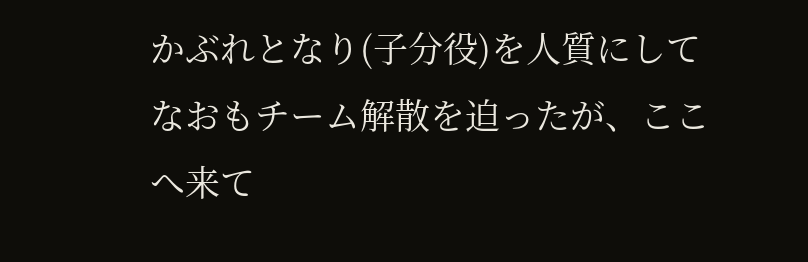かぶれとなり(子分役)を人質にしてなおもチーム解散を迫ったが、ここへ来て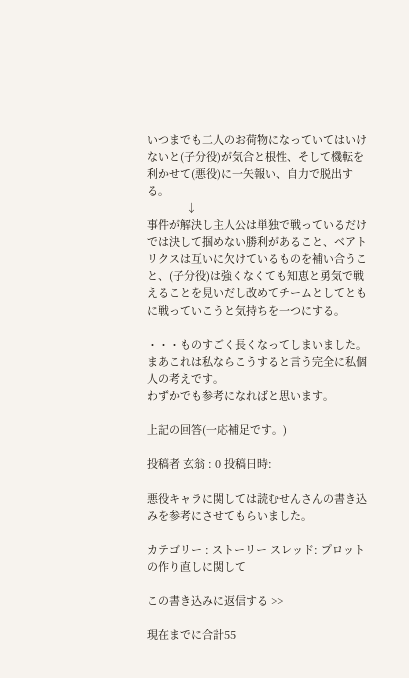いつまでも二人のお荷物になっていてはいけないと(子分役)が気合と根性、そして機転を利かせて(悪役)に一矢報い、自力で脱出する。
             ↓
事件が解決し主人公は単独で戦っているだけでは決して掴めない勝利があること、ベアトリクスは互いに欠けているものを補い合うこと、(子分役)は強くなくても知恵と勇気で戦えることを見いだし改めてチームとしてともに戦っていこうと気持ちを一つにする。

・・・ものすごく長くなってしまいました。
まあこれは私ならこうすると言う完全に私個人の考えです。
わずかでも参考になればと思います。

上記の回答(一応補足です。)

投稿者 玄翁 : 0 投稿日時:

悪役キャラに関しては読むせんさんの書き込みを参考にさせてもらいました。

カテゴリー : ストーリー スレッド: プロットの作り直しに関して

この書き込みに返信する >>

現在までに合計55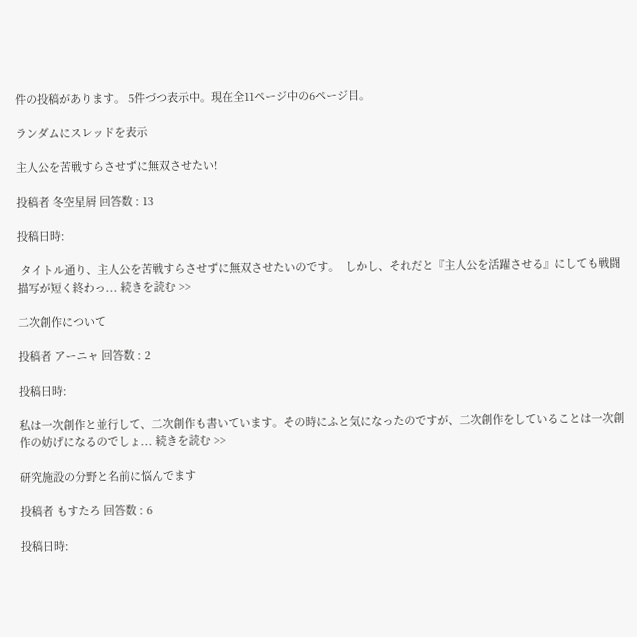件の投稿があります。 5件づつ表示中。現在全11ページ中の6ページ目。

ランダムにスレッドを表示

主人公を苦戦すらさせずに無双させたい!

投稿者 冬空星屑 回答数 : 13

投稿日時:

 タイトル通り、主人公を苦戦すらさせずに無双させたいのです。  しかし、それだと『主人公を活躍させる』にしても戦闘描写が短く終わっ... 続きを読む >>

二次創作について

投稿者 アーニャ 回答数 : 2

投稿日時:

私は一次創作と並行して、二次創作も書いています。その時にふと気になったのですが、二次創作をしていることは一次創作の妨げになるのでしょ... 続きを読む >>

研究施設の分野と名前に悩んでます

投稿者 もすたろ 回答数 : 6

投稿日時: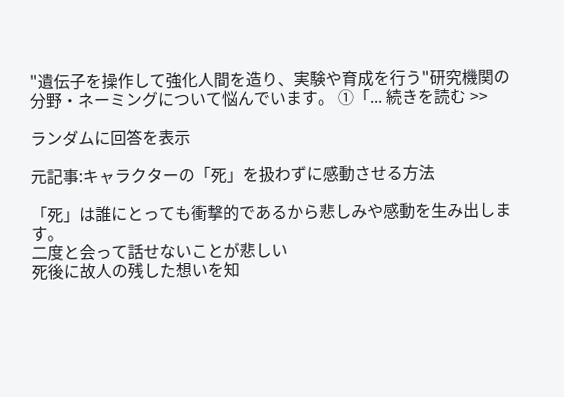"遺伝子を操作して強化人間を造り、実験や育成を行う"研究機関の分野・ネーミングについて悩んでいます。 ①「... 続きを読む >>

ランダムに回答を表示

元記事:キャラクターの「死」を扱わずに感動させる方法

「死」は誰にとっても衝撃的であるから悲しみや感動を生み出します。
二度と会って話せないことが悲しい
死後に故人の残した想いを知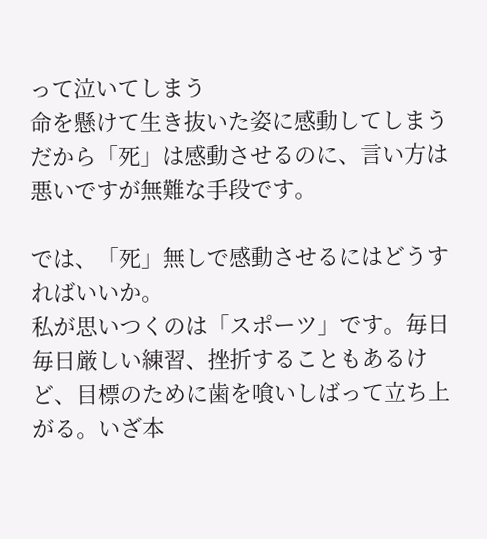って泣いてしまう
命を懸けて生き抜いた姿に感動してしまう
だから「死」は感動させるのに、言い方は悪いですが無難な手段です。

では、「死」無しで感動させるにはどうすればいいか。
私が思いつくのは「スポーツ」です。毎日毎日厳しい練習、挫折することもあるけど、目標のために歯を喰いしばって立ち上がる。いざ本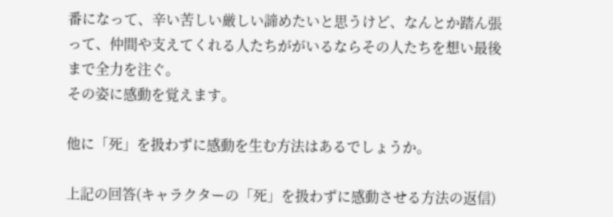番になって、辛い苦しい厳しい諦めたいと思うけど、なんとか踏ん張って、仲間や支えてくれる人たちががいるならその人たちを想い最後まで全力を注ぐ。
その姿に感動を覚えます。

他に「死」を扱わずに感動を生む方法はあるでしょうか。

上記の回答(キャラクターの「死」を扱わずに感動させる方法の返信)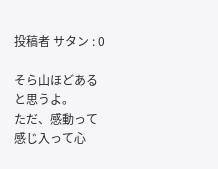投稿者 サタン : 0

そら山ほどあると思うよ。
ただ、感動って 感じ入って心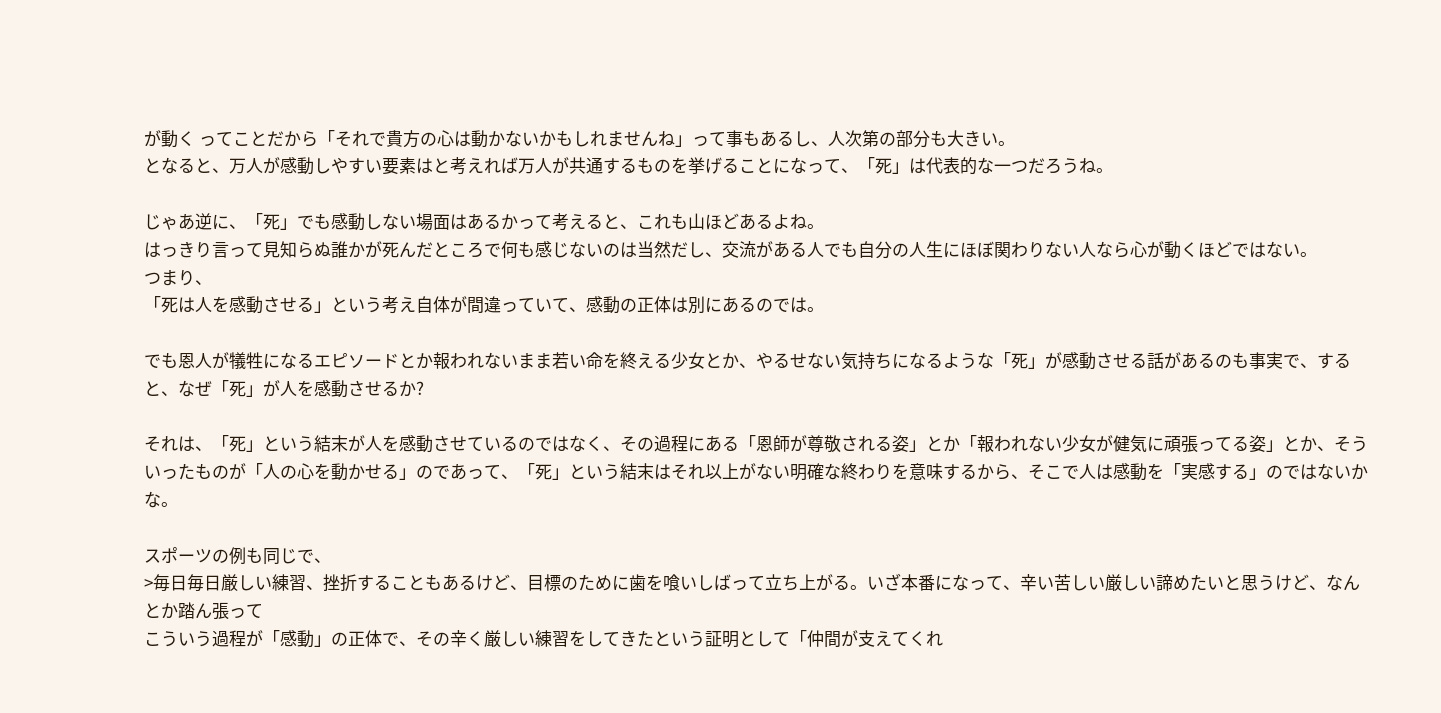が動く ってことだから「それで貴方の心は動かないかもしれませんね」って事もあるし、人次第の部分も大きい。
となると、万人が感動しやすい要素はと考えれば万人が共通するものを挙げることになって、「死」は代表的な一つだろうね。

じゃあ逆に、「死」でも感動しない場面はあるかって考えると、これも山ほどあるよね。
はっきり言って見知らぬ誰かが死んだところで何も感じないのは当然だし、交流がある人でも自分の人生にほぼ関わりない人なら心が動くほどではない。
つまり、
「死は人を感動させる」という考え自体が間違っていて、感動の正体は別にあるのでは。

でも恩人が犠牲になるエピソードとか報われないまま若い命を終える少女とか、やるせない気持ちになるような「死」が感動させる話があるのも事実で、すると、なぜ「死」が人を感動させるか?

それは、「死」という結末が人を感動させているのではなく、その過程にある「恩師が尊敬される姿」とか「報われない少女が健気に頑張ってる姿」とか、そういったものが「人の心を動かせる」のであって、「死」という結末はそれ以上がない明確な終わりを意味するから、そこで人は感動を「実感する」のではないかな。

スポーツの例も同じで、
>毎日毎日厳しい練習、挫折することもあるけど、目標のために歯を喰いしばって立ち上がる。いざ本番になって、辛い苦しい厳しい諦めたいと思うけど、なんとか踏ん張って
こういう過程が「感動」の正体で、その辛く厳しい練習をしてきたという証明として「仲間が支えてくれ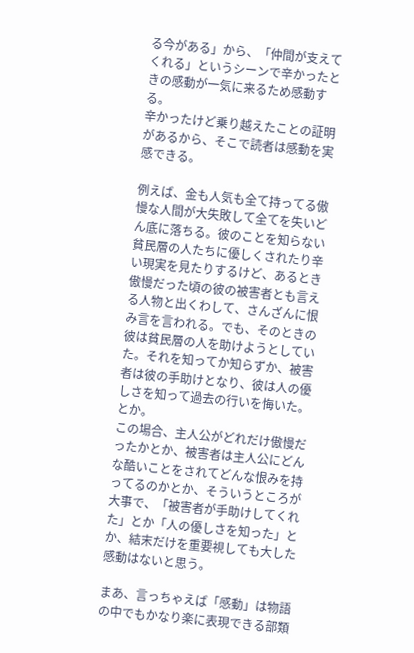る今がある」から、「仲間が支えてくれる」というシーンで辛かったときの感動が一気に来るため感動する。
辛かったけど乗り越えたことの証明があるから、そこで読者は感動を実感できる。

例えば、金も人気も全て持ってる傲慢な人間が大失敗して全てを失いどん底に落ちる。彼のことを知らない貧民層の人たちに優しくされたり辛い現実を見たりするけど、あるとき傲慢だった頃の彼の被害者とも言える人物と出くわして、さんざんに恨み言を言われる。でも、そのときの彼は貧民層の人を助けようとしていた。それを知ってか知らずか、被害者は彼の手助けとなり、彼は人の優しさを知って過去の行いを悔いた。
とか。
この場合、主人公がどれだけ傲慢だったかとか、被害者は主人公にどんな酷いことをされてどんな恨みを持ってるのかとか、そういうところが大事で、「被害者が手助けしてくれた」とか「人の優しさを知った」とか、結末だけを重要視しても大した感動はないと思う。

まあ、言っちゃえば「感動」は物語の中でもかなり楽に表現できる部類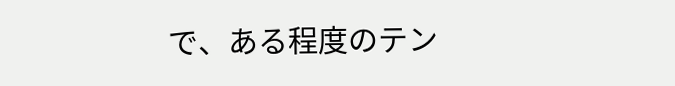で、ある程度のテン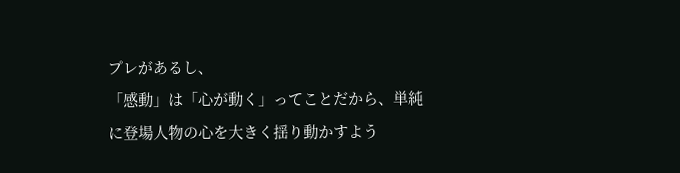プレがあるし、
「感動」は「心が動く」ってことだから、単純に登場人物の心を大きく揺り動かすよう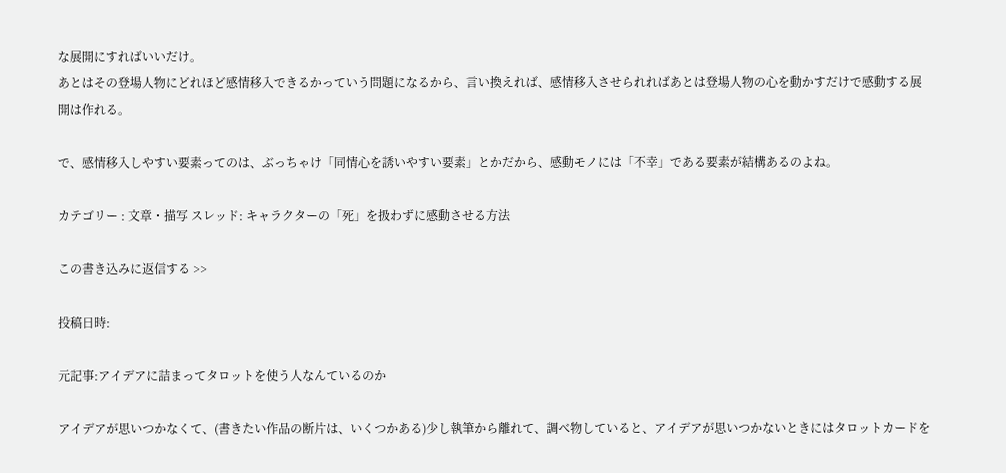な展開にすればいいだけ。
あとはその登場人物にどれほど感情移入できるかっていう問題になるから、言い換えれば、感情移入させられればあとは登場人物の心を動かすだけで感動する展開は作れる。

で、感情移入しやすい要素ってのは、ぶっちゃけ「同情心を誘いやすい要素」とかだから、感動モノには「不幸」である要素が結構あるのよね。

カテゴリー : 文章・描写 スレッド: キャラクターの「死」を扱わずに感動させる方法

この書き込みに返信する >>

投稿日時:

元記事:アイデアに詰まってタロットを使う人なんているのか

アイデアが思いつかなくて、(書きたい作品の断片は、いくつかある)少し執筆から離れて、調べ物していると、アイデアが思いつかないときにはタロットカードを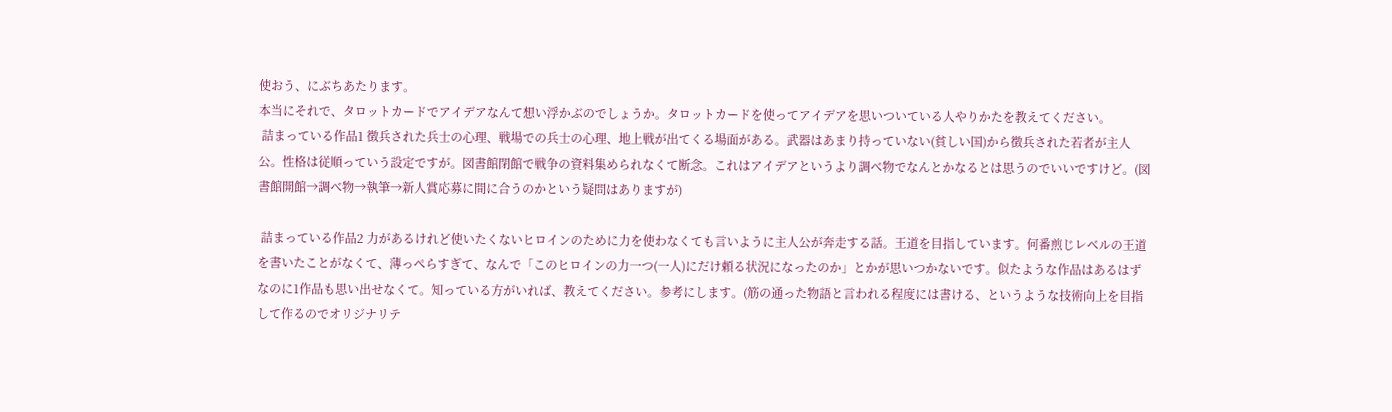使おう、にぶちあたります。
本当にそれで、タロットカードでアイデアなんて想い浮かぶのでしょうか。タロットカードを使ってアイデアを思いついている人やりかたを教えてください。
 詰まっている作品1 徴兵された兵士の心理、戦場での兵士の心理、地上戦が出てくる場面がある。武器はあまり持っていない(貧しい国)から徴兵された若者が主人公。性格は従順っていう設定ですが。図書館閉館で戦争の資料集められなくて断念。これはアイデアというより調べ物でなんとかなるとは思うのでいいですけど。(図書館開館→調べ物→執筆→新人賞応募に間に合うのかという疑問はありますが)

 詰まっている作品2 力があるけれど使いたくないヒロインのために力を使わなくても言いように主人公が奔走する話。王道を目指しています。何番煎じレベルの王道を書いたことがなくて、薄っぺらすぎて、なんで「このヒロインの力一つ(一人)にだけ頼る状況になったのか」とかが思いつかないです。似たような作品はあるはずなのに1作品も思い出せなくて。知っている方がいれば、教えてください。参考にします。(筋の通った物語と言われる程度には書ける、というような技術向上を目指して作るのでオリジナリテ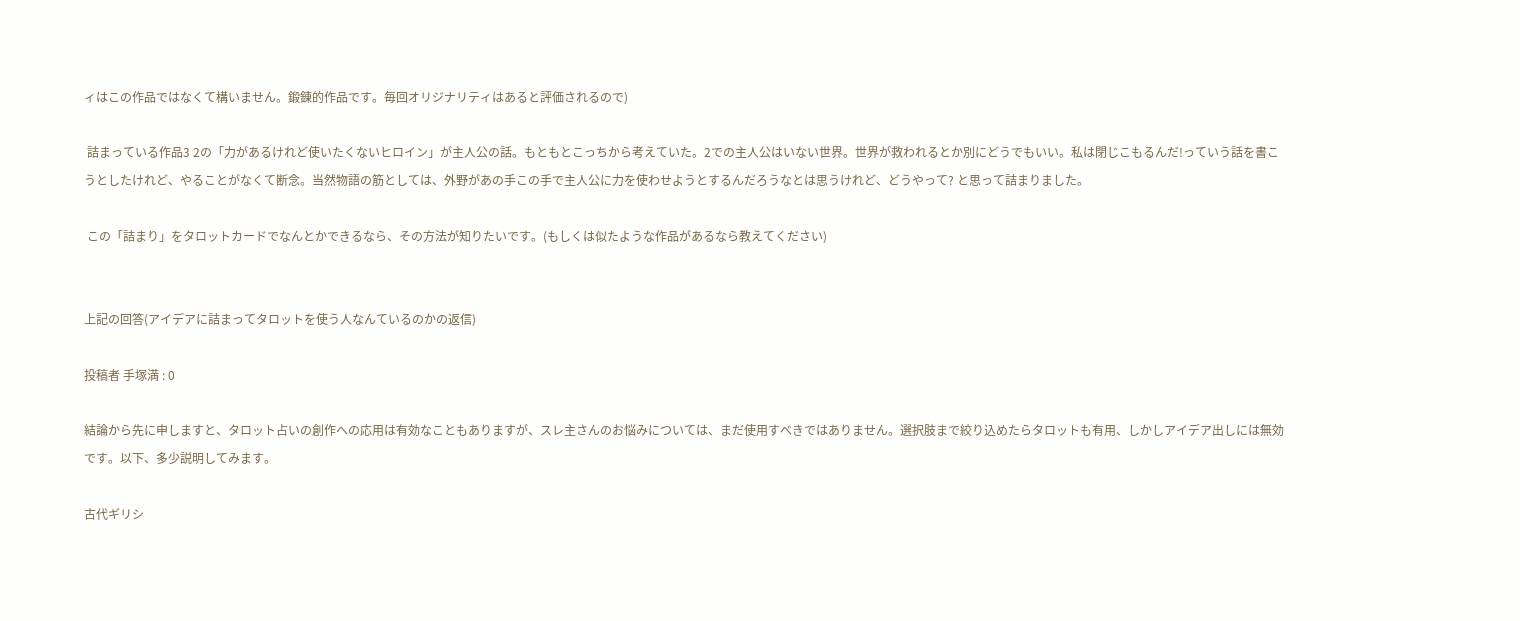ィはこの作品ではなくて構いません。鍛錬的作品です。毎回オリジナリティはあると評価されるので)

 詰まっている作品3 2の「力があるけれど使いたくないヒロイン」が主人公の話。もともとこっちから考えていた。2での主人公はいない世界。世界が救われるとか別にどうでもいい。私は閉じこもるんだ!っていう話を書こうとしたけれど、やることがなくて断念。当然物語の筋としては、外野があの手この手で主人公に力を使わせようとするんだろうなとは思うけれど、どうやって? と思って詰まりました。

 この「詰まり」をタロットカードでなんとかできるなら、その方法が知りたいです。(もしくは似たような作品があるなら教えてください)


上記の回答(アイデアに詰まってタロットを使う人なんているのかの返信)

投稿者 手塚満 : 0

結論から先に申しますと、タロット占いの創作への応用は有効なこともありますが、スレ主さんのお悩みについては、まだ使用すべきではありません。選択肢まで絞り込めたらタロットも有用、しかしアイデア出しには無効です。以下、多少説明してみます。

古代ギリシ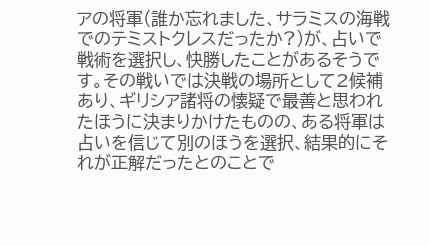アの将軍(誰か忘れました、サラミスの海戦でのテミストクレスだったか?)が、占いで戦術を選択し、快勝したことがあるそうです。その戦いでは決戦の場所として2候補あり、ギリシア諸将の懐疑で最善と思われたほうに決まりかけたものの、ある将軍は占いを信じて別のほうを選択、結果的にそれが正解だったとのことで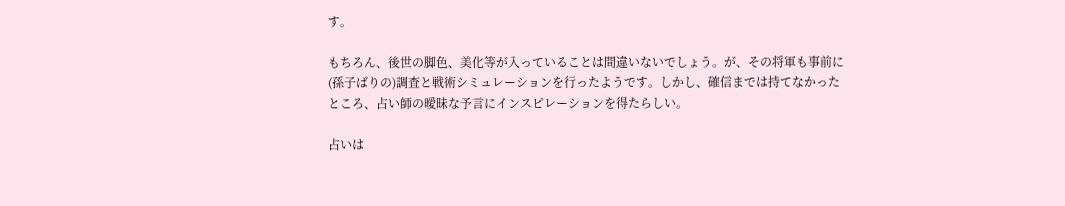す。

もちろん、後世の脚色、美化等が入っていることは間違いないでしょう。が、その将軍も事前に(孫子ばりの)調査と戦術シミュレーションを行ったようです。しかし、確信までは持てなかったところ、占い師の曖昧な予言にインスピレーションを得たらしい。

占いは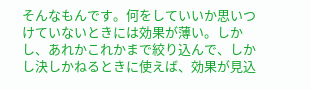そんなもんです。何をしていいか思いつけていないときには効果が薄い。しかし、あれかこれかまで絞り込んで、しかし決しかねるときに使えば、効果が見込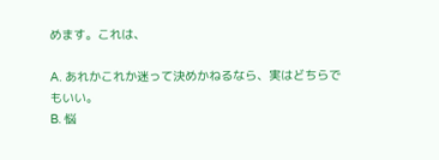めます。これは、

A. あれかこれか迷って決めかねるなら、実はどちらでもいい。
B. 悩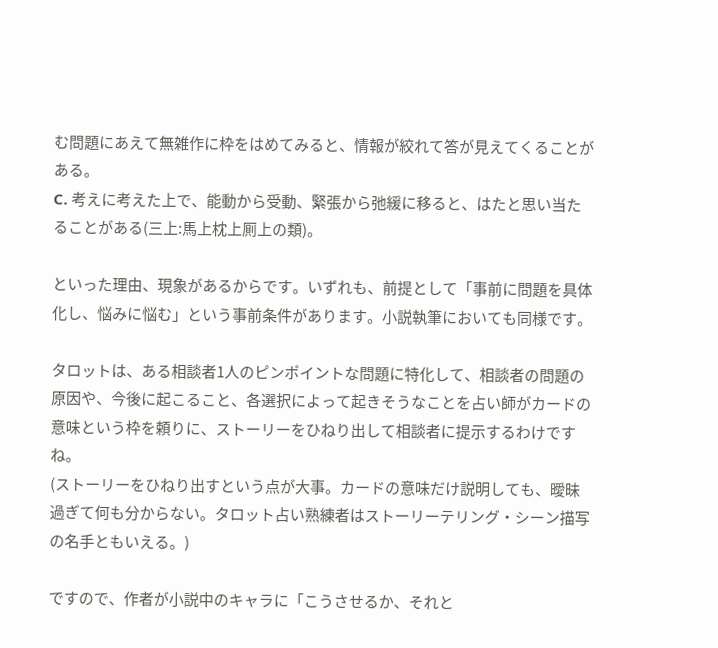む問題にあえて無雑作に枠をはめてみると、情報が絞れて答が見えてくることがある。
C. 考えに考えた上で、能動から受動、緊張から弛緩に移ると、はたと思い当たることがある(三上:馬上枕上厠上の類)。

といった理由、現象があるからです。いずれも、前提として「事前に問題を具体化し、悩みに悩む」という事前条件があります。小説執筆においても同様です。

タロットは、ある相談者1人のピンポイントな問題に特化して、相談者の問題の原因や、今後に起こること、各選択によって起きそうなことを占い師がカードの意味という枠を頼りに、ストーリーをひねり出して相談者に提示するわけですね。
(ストーリーをひねり出すという点が大事。カードの意味だけ説明しても、曖昧過ぎて何も分からない。タロット占い熟練者はストーリーテリング・シーン描写の名手ともいえる。)

ですので、作者が小説中のキャラに「こうさせるか、それと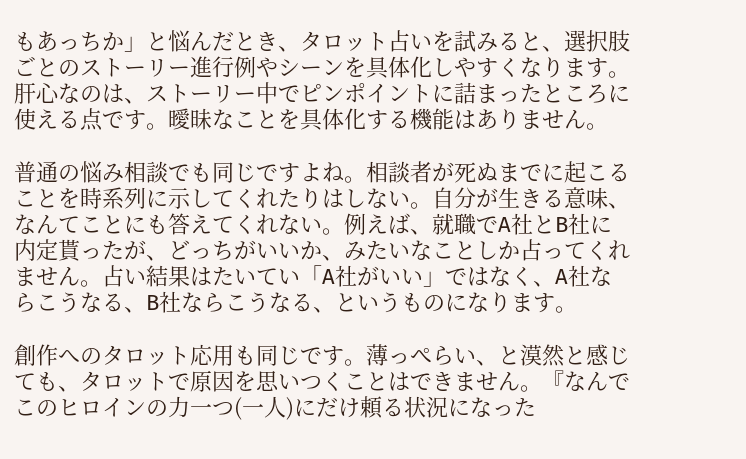もあっちか」と悩んだとき、タロット占いを試みると、選択肢ごとのストーリー進行例やシーンを具体化しやすくなります。肝心なのは、ストーリー中でピンポイントに詰まったところに使える点です。曖昧なことを具体化する機能はありません。

普通の悩み相談でも同じですよね。相談者が死ぬまでに起こることを時系列に示してくれたりはしない。自分が生きる意味、なんてことにも答えてくれない。例えば、就職でA社とB社に内定貰ったが、どっちがいいか、みたいなことしか占ってくれません。占い結果はたいてい「A社がいい」ではなく、A社ならこうなる、B社ならこうなる、というものになります。

創作へのタロット応用も同じです。薄っぺらい、と漠然と感じても、タロットで原因を思いつくことはできません。『なんでこのヒロインの力一つ(一人)にだけ頼る状況になった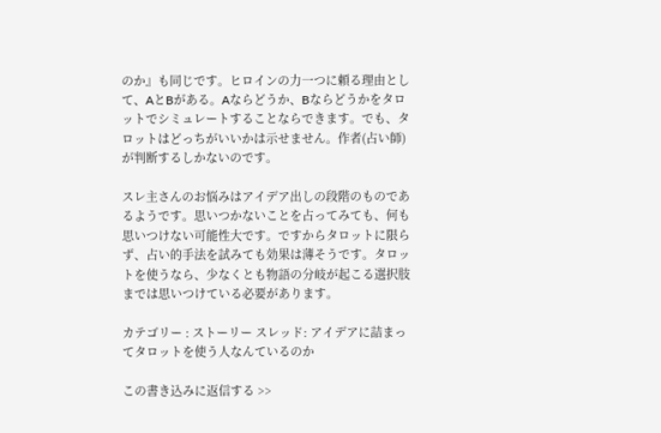のか』も同じです。ヒロインの力一つに頼る理由として、AとBがある。Aならどうか、Bならどうかをタロットでシミュレートすることならできます。でも、タロットはどっちがいいかは示せません。作者(占い師)が判断するしかないのです。

スレ主さんのお悩みはアイデア出しの段階のものであるようです。思いつかないことを占ってみても、何も思いつけない可能性大です。ですからタロットに限らず、占い的手法を試みても効果は薄そうです。タロットを使うなら、少なくとも物語の分岐が起こる選択肢までは思いつけている必要があります。

カテゴリー : ストーリー スレッド: アイデアに詰まってタロットを使う人なんているのか

この書き込みに返信する >>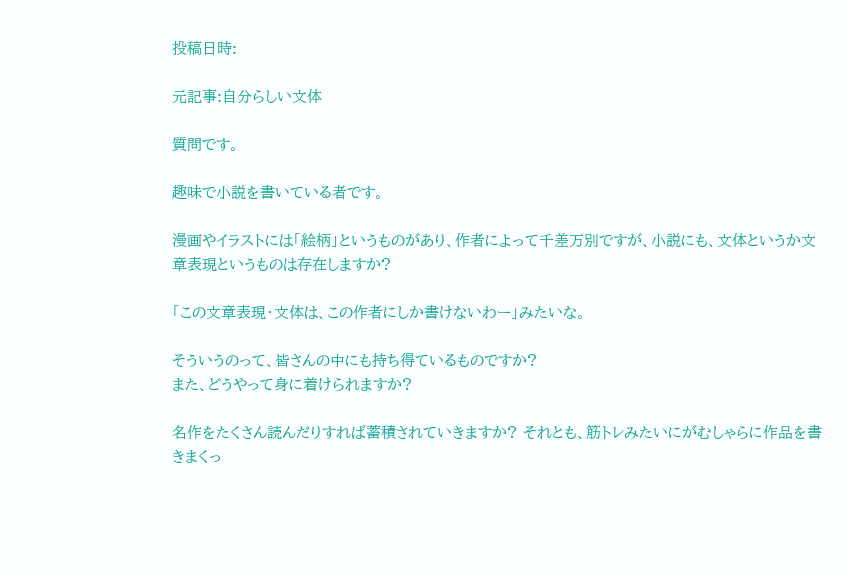投稿日時:

元記事:自分らしい文体

質問です。

趣味で小説を書いている者です。

漫画やイラストには「絵柄」というものがあり、作者によって千差万別ですが、小説にも、文体というか文章表現というものは存在しますか?

「この文章表現・文体は、この作者にしか書けないわー」みたいな。

そういうのって、皆さんの中にも持ち得ているものですか?
また、どうやって身に着けられますか?

名作をたくさん読んだりすれば蓄積されていきますか? それとも、筋トレみたいにがむしゃらに作品を書きまくっ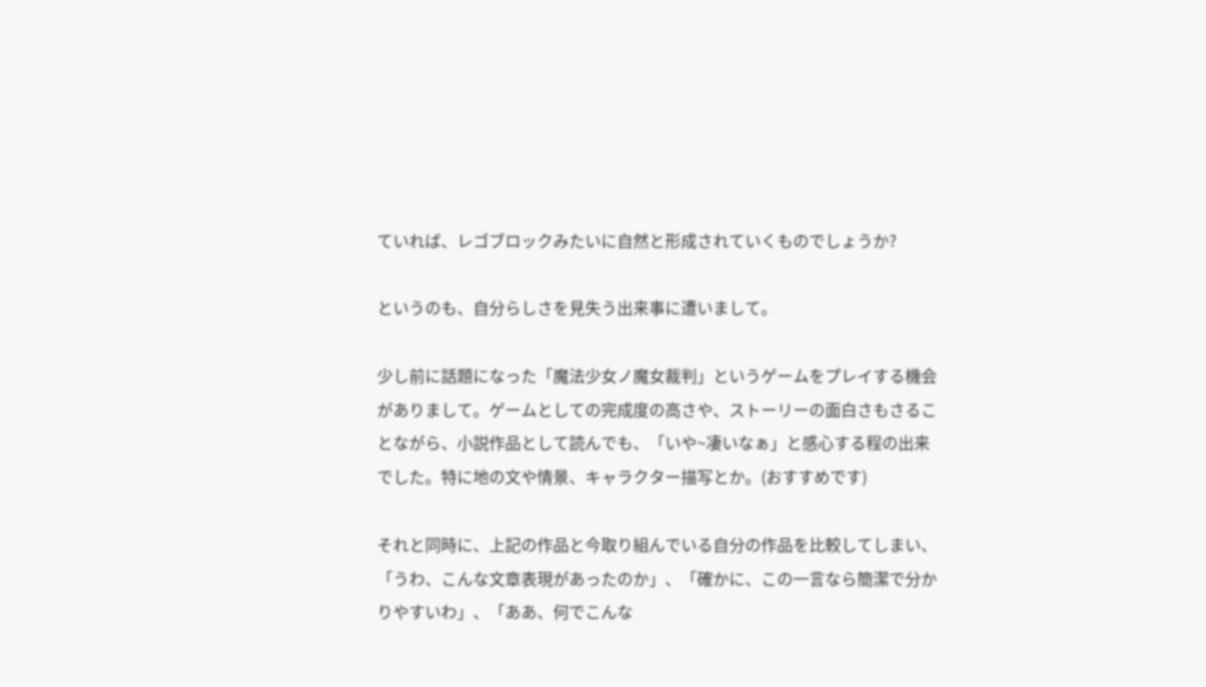ていれば、レゴブロックみたいに自然と形成されていくものでしょうか?

というのも、自分らしさを見失う出来事に遭いまして。

少し前に話題になった「魔法少女ノ魔女裁判」というゲームをプレイする機会がありまして。ゲームとしての完成度の高さや、ストーリーの面白さもさることながら、小説作品として読んでも、「いや~凄いなぁ」と感心する程の出来でした。特に地の文や情景、キャラクター描写とか。(おすすめです)

それと同時に、上記の作品と今取り組んでいる自分の作品を比較してしまい、「うわ、こんな文章表現があったのか」、「確かに、この一言なら簡潔で分かりやすいわ」、「ああ、何でこんな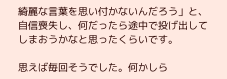綺麗な言葉を思い付かないんだろう」と、自信喪失し、何だったら途中で投げ出してしまおうかなと思ったくらいです。

思えば毎回そうでした。何かしら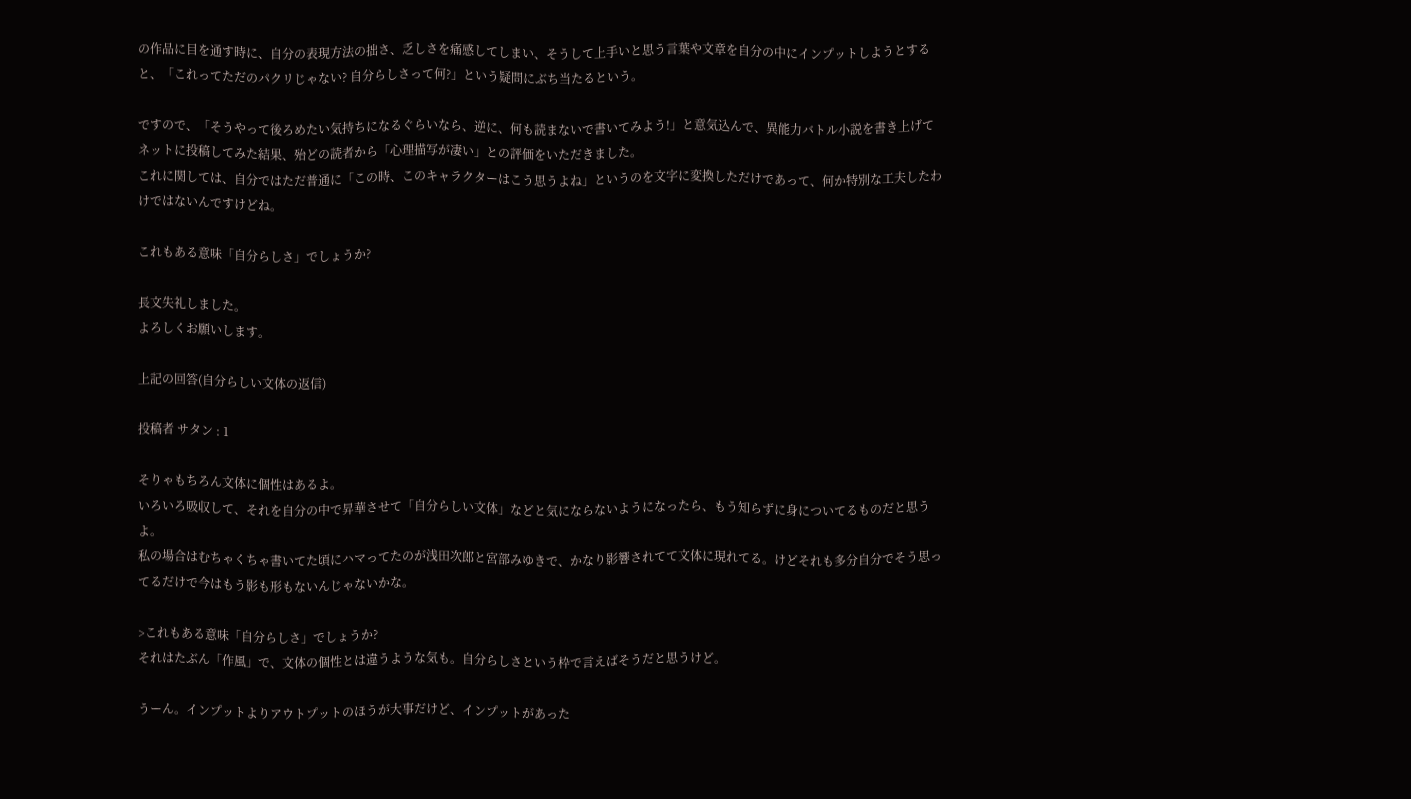の作品に目を通す時に、自分の表現方法の拙さ、乏しさを痛感してしまい、そうして上手いと思う言葉や文章を自分の中にインプットしようとすると、「これってただのパクリじゃない? 自分らしさって何?」という疑問にぶち当たるという。

ですので、「そうやって後ろめたい気持ちになるぐらいなら、逆に、何も読まないで書いてみよう!」と意気込んで、異能力バトル小説を書き上げてネットに投稿してみた結果、殆どの読者から「心理描写が凄い」との評価をいただきました。
これに関しては、自分ではただ普通に「この時、このキャラクターはこう思うよね」というのを文字に変換しただけであって、何か特別な工夫したわけではないんですけどね。

これもある意味「自分らしさ」でしょうか?

長文失礼しました。
よろしくお願いします。

上記の回答(自分らしい文体の返信)

投稿者 サタン : 1

そりゃもちろん文体に個性はあるよ。
いろいろ吸収して、それを自分の中で昇華させて「自分らしい文体」などと気にならないようになったら、もう知らずに身についてるものだと思うよ。
私の場合はむちゃくちゃ書いてた頃にハマってたのが浅田次郎と宮部みゆきで、かなり影響されてて文体に現れてる。けどそれも多分自分でそう思ってるだけで今はもう影も形もないんじゃないかな。

>これもある意味「自分らしさ」でしょうか?
それはたぶん「作風」で、文体の個性とは違うような気も。自分らしさという枠で言えばそうだと思うけど。

うーん。インプットよりアウトプットのほうが大事だけど、インプットがあった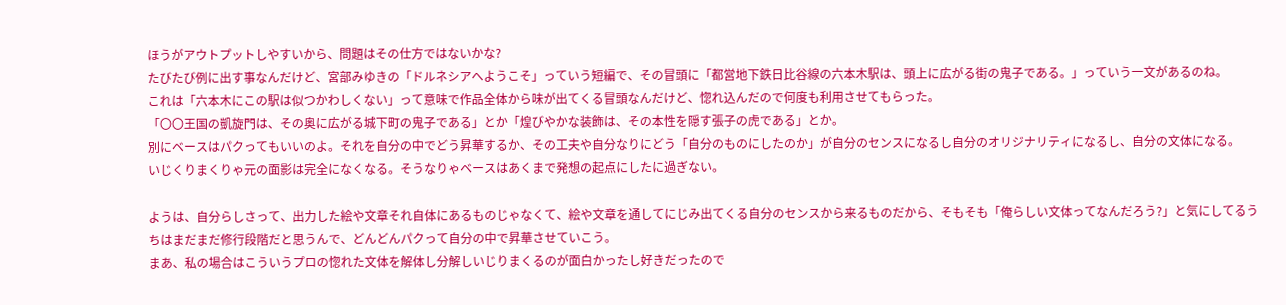ほうがアウトプットしやすいから、問題はその仕方ではないかな?
たびたび例に出す事なんだけど、宮部みゆきの「ドルネシアへようこそ」っていう短編で、その冒頭に「都営地下鉄日比谷線の六本木駅は、頭上に広がる街の鬼子である。」っていう一文があるのね。
これは「六本木にこの駅は似つかわしくない」って意味で作品全体から味が出てくる冒頭なんだけど、惚れ込んだので何度も利用させてもらった。
「〇〇王国の凱旋門は、その奥に広がる城下町の鬼子である」とか「煌びやかな装飾は、その本性を隠す張子の虎である」とか。
別にベースはパクってもいいのよ。それを自分の中でどう昇華するか、その工夫や自分なりにどう「自分のものにしたのか」が自分のセンスになるし自分のオリジナリティになるし、自分の文体になる。
いじくりまくりゃ元の面影は完全になくなる。そうなりゃベースはあくまで発想の起点にしたに過ぎない。

ようは、自分らしさって、出力した絵や文章それ自体にあるものじゃなくて、絵や文章を通してにじみ出てくる自分のセンスから来るものだから、そもそも「俺らしい文体ってなんだろう?」と気にしてるうちはまだまだ修行段階だと思うんで、どんどんパクって自分の中で昇華させていこう。
まあ、私の場合はこういうプロの惚れた文体を解体し分解しいじりまくるのが面白かったし好きだったので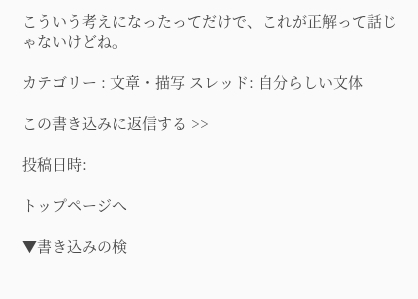こういう考えになったってだけで、これが正解って話じゃないけどね。

カテゴリー : 文章・描写 スレッド: 自分らしい文体

この書き込みに返信する >>

投稿日時:

トップページへ

▼書き込みの検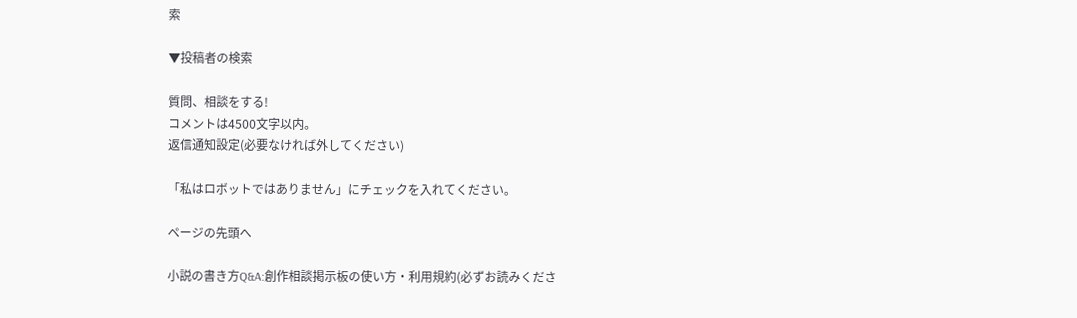索

▼投稿者の検索

質問、相談をする!
コメントは4500文字以内。
返信通知設定(必要なければ外してください)

「私はロボットではありません」にチェックを入れてください。

ページの先頭へ

小説の書き方Q&A:創作相談掲示板の使い方・利用規約(必ずお読みくださ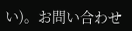い)。お問い合わせ